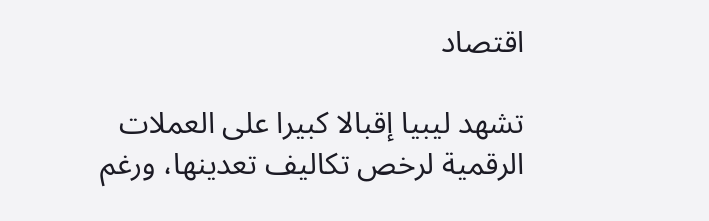اقتصاد

تشهد ليبيا إقبالا كبيرا على العملات الرقمية لرخص تكاليف تعدينها، ورغم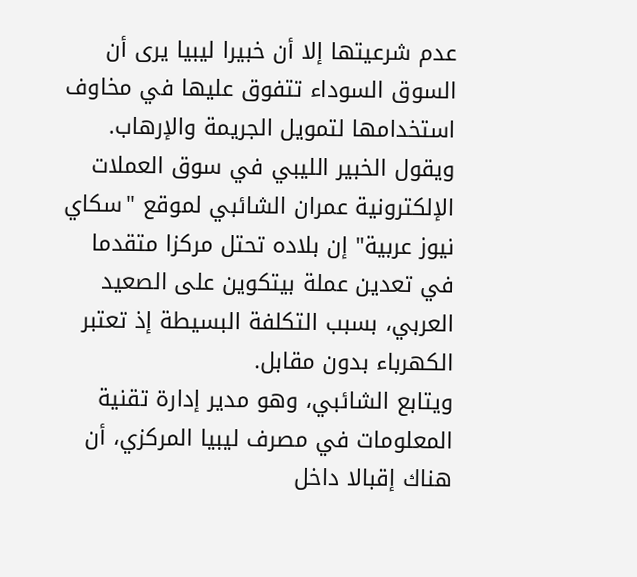عدم شرعيتها إلا أن خبيرا ليبيا يرى أن السوق السوداء تتفوق عليها في مخاوف استخدامها لتمويل الجريمة والإرهاب.
ويقول الخبير الليبي في سوق العملات الإلكترونية عمران الشائبي لموقع "سكاي نيوز عربية" إن بلاده تحتل مركزا متقدما في تعدين عملة بيتكوين على الصعيد العربي، بسبب التكلفة البسيطة إذ تعتبر الكهرباء بدون مقابل.
ويتابع الشائبي، وهو مدير إدارة تقنية المعلومات في مصرف ليبيا المركزي، أن هناك إقبالا داخل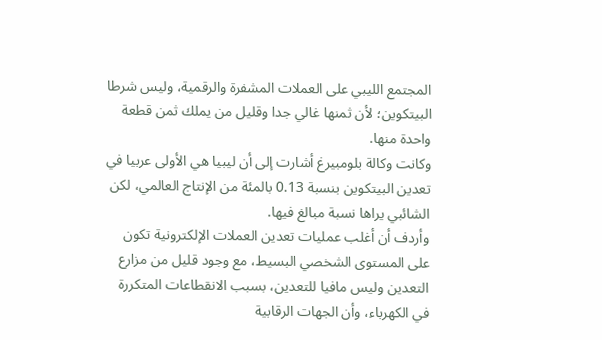المجتمع الليبي على العملات المشفرة والرقمية، وليس شرطا البيتكوين؛ لأن ثمنها غالي جدا وقليل من يملك ثمن قطعة واحدة منها.
وكانت وكالة بلومبيرغ أشارت إلى أن ليبيا هي الأولى عربيا في تعدين البيتكوين بنسبة 0.13 بالمئة من الإنتاج العالمي، لكن الشائبي يراها نسبة مبالغ فيها.
وأردف أن أغلب عمليات تعدين العملات الإلكترونية تكون على المستوى الشخصي البسيط، مع وجود قليل من مزارع التعدين وليس مافيا للتعدين، بسبب الانقطاعات المتكررة في الكهرباء، وأن الجهات الرقابية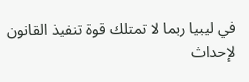في ليبيا ربما لا تمتلك قوة تنفيذ القانون لإحداث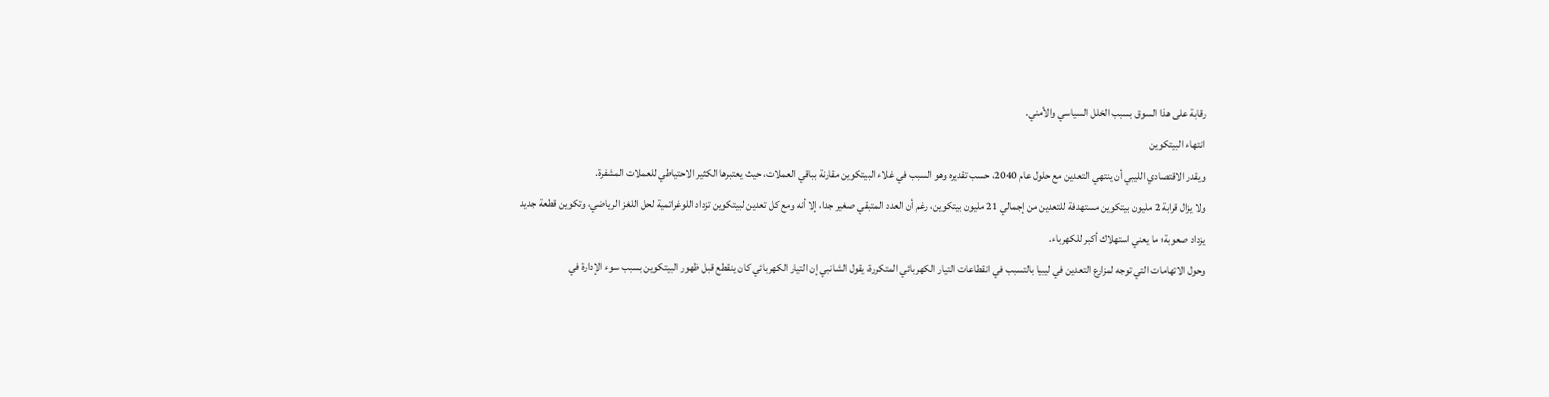رقابة على هذا السوق بسبب الخلل السياسي والأمني.
انتهاء البيتكوين
ويقدر الاقتصادي الليبي أن ينتهي التعدين مع حلول عام 2040، حسب تقديره وهو السبب في غلاء البيتكوين مقارنة بباقي العملات، حيث يعتبرها الكثير الاحتياطي للعملات المشفرة.
ولا يزال قرابة 2 مليون بيتكوين مستهدفة للتعدين من إجمالي 21 مليون بيتكوين، رغم أن العدد المتبقي صغير جدا، إلا أنه ومع كل تعدين لبيتكوين تزداد اللوغراتمية لحل اللغز الرياضي، وتكوين قطعة جديد يزداد صعوبة؛ ما يعني استهلاك أكبر للكهرباء.
وحول الاتهامات التي توجه لمزارع التعدين في ليبيا بالتسبب في انقطاعات التيار الكهربائي المتكررة، يقول الشانبي إن التيار الكهربائي كان ينقطع قبل ظهور البيتكوين بسبب سوء الإدارة في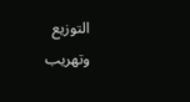التوزيع وتهريب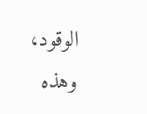الوقود، وهذه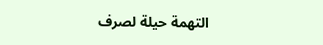التهمة حيلة لصرف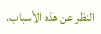النظر عن هذه الأسباب.